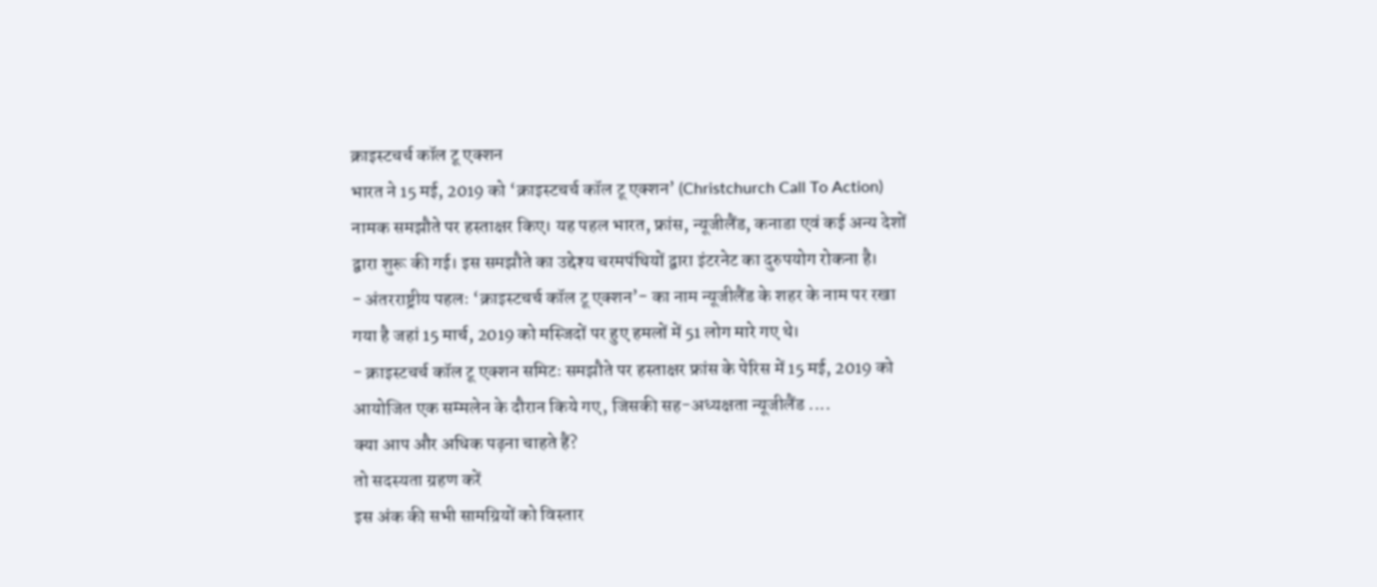क्राइस्टचर्च कॉल टू एक्शन
भारत ने 15 मई, 2019 को ‘क्राइस्टचर्च कॉल टू एक्शन’ (Christchurch Call To Action) नामक समझौते पर हस्ताक्षर किए। यह पहल भारत, फ्रांस, न्यूजीलैंड, कनाडा एवं कई अन्य देशों द्वारा शुरू की गई। इस समझौते का उद्देश्य चरमपंथियों द्वारा इंटरनेट का दुरुपयोग रोकना है।
- अंतरराष्ट्रीय पहलः ‘क्राइस्टचर्च कॉल टू एक्शन’- का नाम न्यूजीलैंड के शहर के नाम पर रखा गया है जहां 15 मार्च, 2019 को मस्जिदों पर हुए हमलों में 51 लोग मारे गए थे।
- क्राइस्टचर्च कॉल टू एक्शन समिटः समझौते पर हस्ताक्षर फ्रांस के पेरिस में 15 मई, 2019 को आयोजित एक सम्मलेन के दौरान किये गए, जिसकी सह-अध्यक्षता न्यूजीलैंड ....
क्या आप और अधिक पढ़ना चाहते हैं?
तो सदस्यता ग्रहण करें
इस अंक की सभी सामग्रियों को विस्तार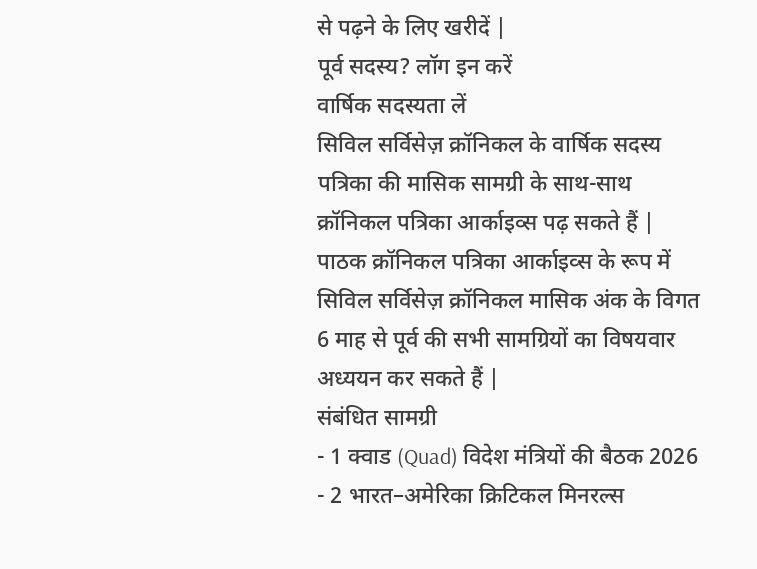से पढ़ने के लिए खरीदें |
पूर्व सदस्य? लॉग इन करें
वार्षिक सदस्यता लें
सिविल सर्विसेज़ क्रॉनिकल के वार्षिक सदस्य पत्रिका की मासिक सामग्री के साथ-साथ क्रॉनिकल पत्रिका आर्काइव्स पढ़ सकते हैं |
पाठक क्रॉनिकल पत्रिका आर्काइव्स के रूप में सिविल सर्विसेज़ क्रॉनिकल मासिक अंक के विगत 6 माह से पूर्व की सभी सामग्रियों का विषयवार अध्ययन कर सकते हैं |
संबंधित सामग्री
- 1 क्वाड (Quad) विदेश मंत्रियों की बैठक 2026
- 2 भारत–अमेरिका क्रिटिकल मिनरल्स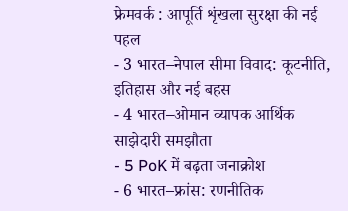फ्रेमवर्क : आपूर्ति शृंखला सुरक्षा की नई पहल
- 3 भारत–नेपाल सीमा विवाद: कूटनीति, इतिहास और नई बहस
- 4 भारत–ओमान व्यापक आर्थिक साझेदारी समझौता
- 5 PoK में बढ़ता जनाक्रोश
- 6 भारत–फ्रांस: रणनीतिक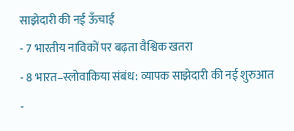साझेदारी की नई ऊँचाई
- 7 भारतीय नाविकों पर बढ़ता वैश्विक खतरा
- 8 भारत–स्लोवाकिया संबंध: व्यापक साझेदारी की नई शुरुआत
-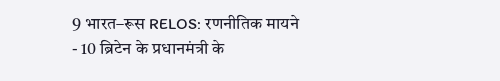9 भारत–रूस RELOS: रणनीतिक मायने
- 10 ब्रिटेन के प्रधानमंत्री के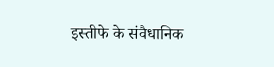इस्तीफे के संवैधानिक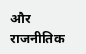और राजनीतिक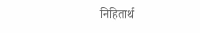निहितार्थ